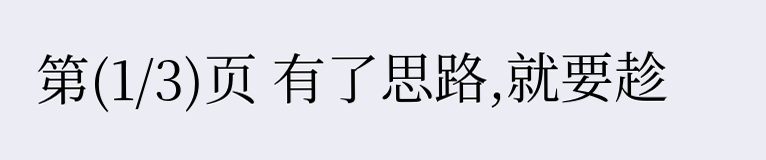第(1/3)页 有了思路,就要趁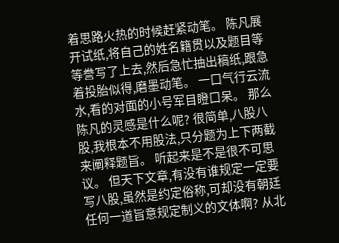着思路火热的时候赶紧动笔。 陈凡展开试纸,将自己的姓名籍贯以及题目等等誊写了上去,然后急忙抽出稿纸,跟急着投胎似得,磨墨动笔。 一口气行云流水,看的对面的小号军目瞪口呆。 那么陈凡的灵感是什么呢? 很简单,八股八股,我根本不用股法,只分题为上下两截来阐释题旨。 听起来是不是很不可思议。 但天下文章,有没有谁规定一定要写八股,虽然是约定俗称,可却没有朝廷任何一道旨意规定制义的文体啊? 从北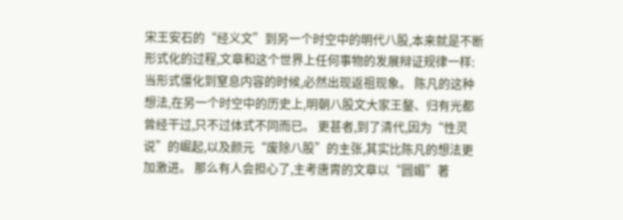宋王安石的“经义文”到另一个时空中的明代八股,本来就是不断形式化的过程,文章和这个世界上任何事物的发展辩证规律一样: 当形式僵化到窒息内容的时候,必然出现返祖现象。 陈凡的这种想法,在另一个时空中的历史上,明朝八股文大家王鏊、归有光都曾经干过,只不过体式不同而已。 更甚者,到了清代,因为“性灵说”的崛起,以及颜元“废除八股”的主张,其实比陈凡的想法更加激进。 那么有人会担心了,主考唐胄的文章以“圆媚”著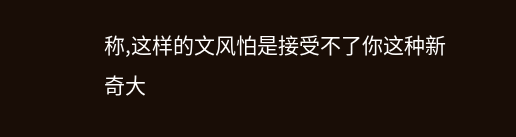称,这样的文风怕是接受不了你这种新奇大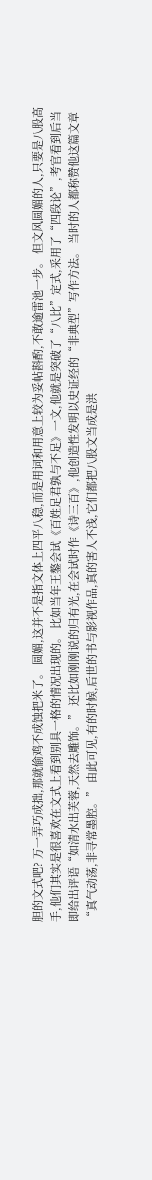胆的文式吧? 万一弄巧成拙,那就偷鸡不成蚀把米了。 圆媚,这并不是指文体上四平八稳,而是用词和用意上较为妥帖斟酌,不敢逾雷池一步。 但文风圆媚的人,只要是八股高手,他们其实是很喜欢在文式上看到别具一格的情况出现的。 比如当年王鏊会试《百姓足君孰与不足》一文,他就是突破了“八比”定式,采用了“四段论”,考官看到后当即给出评语“如清水出芙蓉,天然去雕饰。” 还比如刚刚说的归有光,在会试时作《诗三百》,他创造性发明以史证经的“非典型”写作方法。 当时的人都称赞他这篇文章“真气动荡,非寻常墨腔。” 由此可见,有的时候,后世的书与影视作品,真的害人不浅,它们都把八股文当成是洪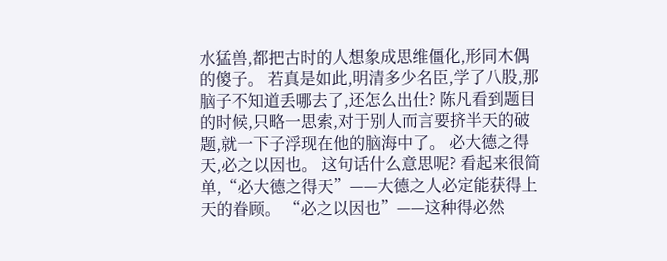水猛兽,都把古时的人想象成思维僵化,形同木偶的傻子。 若真是如此,明清多少名臣,学了八股,那脑子不知道丢哪去了,还怎么出仕? 陈凡看到题目的时候,只略一思索,对于别人而言要挤半天的破题,就一下子浮现在他的脑海中了。 必大德之得天,必之以因也。 这句话什么意思呢? 看起来很简单,“必大德之得天”——大德之人必定能获得上天的眷顾。 “必之以因也”——这种得必然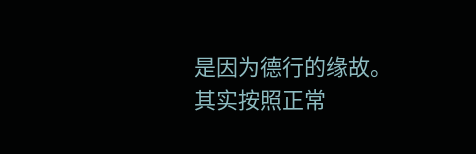是因为德行的缘故。 其实按照正常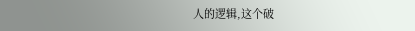人的逻辑,这个破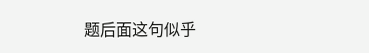题后面这句似乎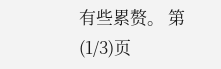有些累赘。 第(1/3)页